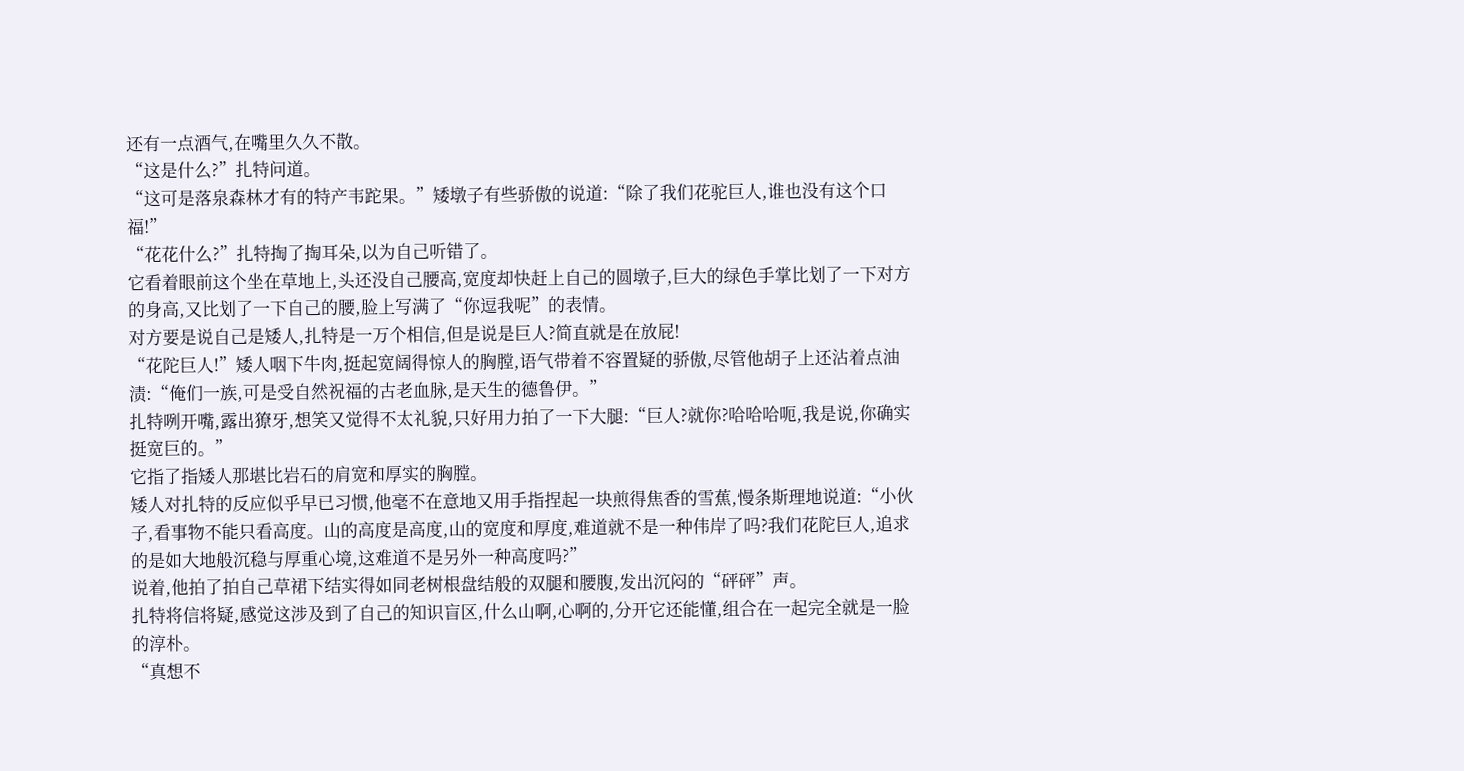还有一点酒气,在嘴里久久不散。
“这是什么?”扎特问道。
“这可是落泉森林才有的特产韦跎果。”矮墩子有些骄傲的说道:“除了我们花驼巨人,谁也没有这个口福!”
“花花什么?”扎特掏了掏耳朵,以为自己听错了。
它看着眼前这个坐在草地上,头还没自己腰高,宽度却快赶上自己的圆墩子,巨大的绿色手掌比划了一下对方的身高,又比划了一下自己的腰,脸上写满了“你逗我呢”的表情。
对方要是说自己是矮人,扎特是一万个相信,但是说是巨人?简直就是在放屁!
“花陀巨人!”矮人咽下牛肉,挺起宽阔得惊人的胸膛,语气带着不容置疑的骄傲,尽管他胡子上还沾着点油渍:“俺们一族,可是受自然祝福的古老血脉,是天生的德鲁伊。”
扎特咧开嘴,露出獠牙,想笑又觉得不太礼貌,只好用力拍了一下大腿:“巨人?就你?哈哈哈呃,我是说,你确实挺宽巨的。”
它指了指矮人那堪比岩石的肩宽和厚实的胸膛。
矮人对扎特的反应似乎早已习惯,他毫不在意地又用手指捏起一块煎得焦香的雪蕉,慢条斯理地说道:“小伙子,看事物不能只看高度。山的高度是高度,山的宽度和厚度,难道就不是一种伟岸了吗?我们花陀巨人,追求的是如大地般沉稳与厚重心境,这难道不是另外一种高度吗?”
说着,他拍了拍自己草裙下结实得如同老树根盘结般的双腿和腰腹,发出沉闷的“砰砰”声。
扎特将信将疑,感觉这涉及到了自己的知识盲区,什么山啊,心啊的,分开它还能懂,组合在一起完全就是一脸的淳朴。
“真想不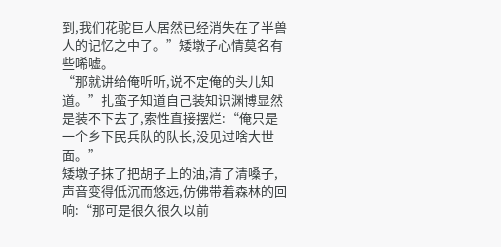到,我们花驼巨人居然已经消失在了半兽人的记忆之中了。”矮墩子心情莫名有些唏嘘。
“那就讲给俺听听,说不定俺的头儿知道。”扎蛮子知道自己装知识渊博显然是装不下去了,索性直接摆烂:“俺只是一个乡下民兵队的队长,没见过啥大世面。”
矮墩子抹了把胡子上的油,清了清嗓子,声音变得低沉而悠远,仿佛带着森林的回响:“那可是很久很久以前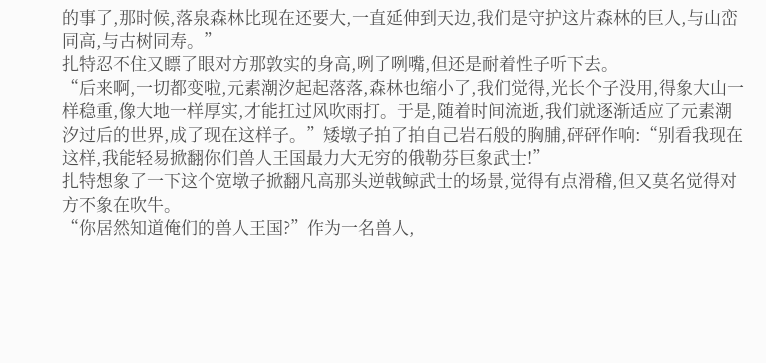的事了,那时候,落泉森林比现在还要大,一直延伸到天边,我们是守护这片森林的巨人,与山峦同高,与古树同寿。”
扎特忍不住又瞟了眼对方那敦实的身高,咧了咧嘴,但还是耐着性子听下去。
“后来啊,一切都变啦,元素潮汐起起落落,森林也缩小了,我们觉得,光长个子没用,得象大山一样稳重,像大地一样厚实,才能扛过风吹雨打。于是,随着时间流逝,我们就逐渐适应了元素潮汐过后的世界,成了现在这样子。”矮墩子拍了拍自己岩石般的胸脯,砰砰作响:“别看我现在这样,我能轻易掀翻你们兽人王国最力大无穷的俄勒芬巨象武士!”
扎特想象了一下这个宽墩子掀翻凡高那头逆戟鲸武士的场景,觉得有点滑稽,但又莫名觉得对方不象在吹牛。
“你居然知道俺们的兽人王国?”作为一名兽人,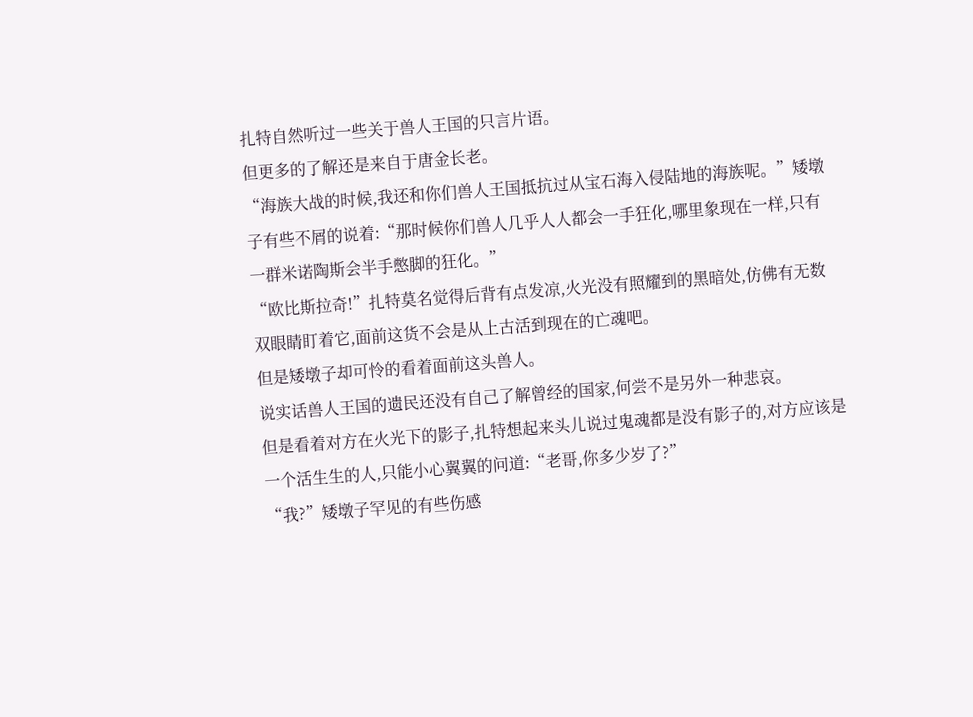扎特自然听过一些关于兽人王国的只言片语。
但更多的了解还是来自于唐金长老。
“海族大战的时候,我还和你们兽人王国抵抗过从宝石海入侵陆地的海族呢。”矮墩子有些不屑的说着:“那时候你们兽人几乎人人都会一手狂化,哪里象现在一样,只有一群米诺陶斯会半手憋脚的狂化。”
“欧比斯拉奇!”扎特莫名觉得后背有点发凉,火光没有照耀到的黑暗处,仿佛有无数双眼睛盯着它,面前这货不会是从上古活到现在的亡魂吧。
但是矮墩子却可怜的看着面前这头兽人。
说实话兽人王国的遗民还没有自己了解曾经的国家,何尝不是另外一种悲哀。
但是看着对方在火光下的影子,扎特想起来头儿说过鬼魂都是没有影子的,对方应该是一个活生生的人,只能小心翼翼的问道:“老哥,你多少岁了?”
“我?”矮墩子罕见的有些伤感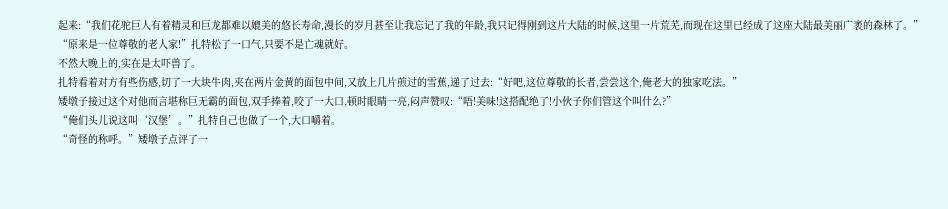起来:“我们花驼巨人有着精灵和巨龙都难以媲美的悠长寿命,漫长的岁月甚至让我忘记了我的年龄,我只记得刚到这片大陆的时候,这里一片荒芜,而现在这里已经成了这座大陆最美丽广袤的森林了。”
“原来是一位尊敬的老人家!”扎特松了一口气,只要不是亡魂就好。
不然大晚上的,实在是太吓兽了。
扎特看着对方有些伤感,切了一大块牛肉,夹在两片金黄的面包中间,又放上几片煎过的雪蕉,递了过去:“好吧,这位尊敬的长者,尝尝这个,俺老大的独家吃法。”
矮墩子接过这个对他而言堪称巨无霸的面包,双手捧着,咬了一大口,顿时眼睛一亮,闷声赞叹:“唔!美味!这搭配绝了!小伙子你们管这个叫什么?”
“俺们头儿说这叫‘汉堡’。”扎特自己也做了一个,大口嚼着。
“奇怪的称呼。”矮墩子点评了一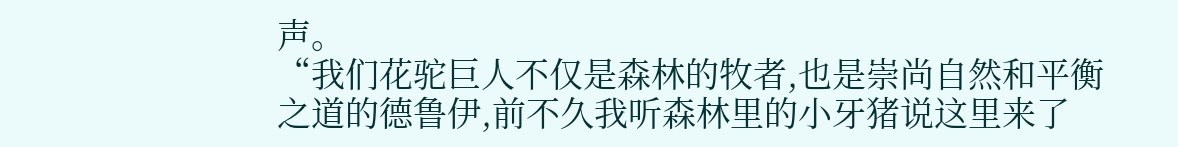声。
“我们花驼巨人不仅是森林的牧者,也是崇尚自然和平衡之道的德鲁伊,前不久我听森林里的小牙猪说这里来了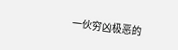一伙穷凶极恶的